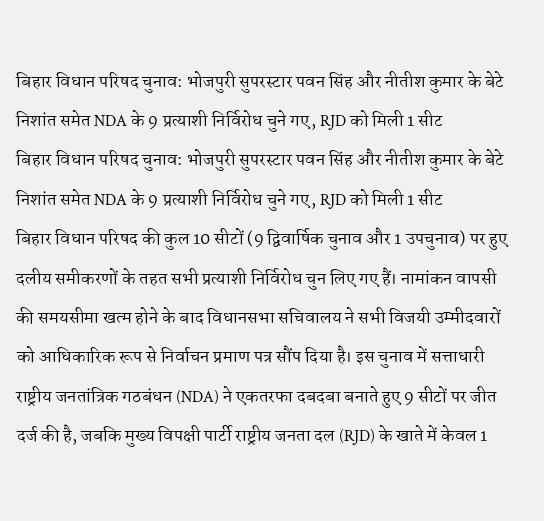बिहार विधान परिषद चुनाव: भोजपुरी सुपरस्टार पवन सिंह और नीतीश कुमार के बेटे निशांत समेत NDA के 9 प्रत्याशी निर्विरोध चुने गए, RJD को मिली 1 सीट
बिहार विधान परिषद चुनाव: भोजपुरी सुपरस्टार पवन सिंह और नीतीश कुमार के बेटे निशांत समेत NDA के 9 प्रत्याशी निर्विरोध चुने गए, RJD को मिली 1 सीट
बिहार विधान परिषद की कुल 10 सीटों (9 द्विवार्षिक चुनाव और 1 उपचुनाव) पर हुए दलीय समीकरणों के तहत सभी प्रत्याशी निर्विरोध चुन लिए गए हैं। नामांकन वापसी की समयसीमा खत्म होने के बाद विधानसभा सचिवालय ने सभी विजयी उम्मीदवारों को आधिकारिक रूप से निर्वाचन प्रमाण पत्र सौंप दिया है। इस चुनाव में सत्ताधारी राष्ट्रीय जनतांत्रिक गठबंधन (NDA) ने एकतरफा दबदबा बनाते हुए 9 सीटों पर जीत दर्ज की है, जबकि मुख्य विपक्षी पार्टी राष्ट्रीय जनता दल (RJD) के खाते में केवल 1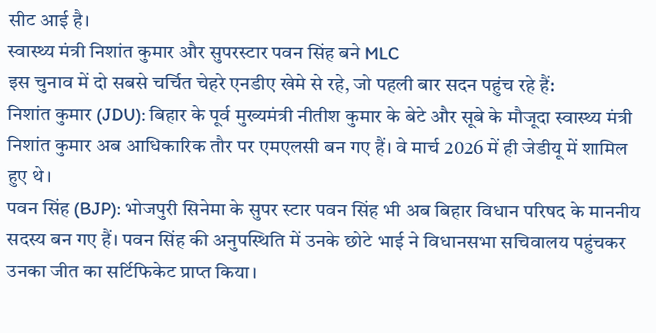सीट आई है।
स्वास्थ्य मंत्री निशांत कुमार और सुपरस्टार पवन सिंह बने MLC
इस चुनाव में दो सबसे चर्चित चेहरे एनडीए खेमे से रहे, जो पहली बार सदन पहुंच रहे हैं:
निशांत कुमार (JDU): बिहार के पूर्व मुख्यमंत्री नीतीश कुमार के बेटे और सूबे के मौजूदा स्वास्थ्य मंत्री निशांत कुमार अब आधिकारिक तौर पर एमएलसी बन गए हैं। वे मार्च 2026 में ही जेडीयू में शामिल हुए थे।
पवन सिंह (BJP): भोजपुरी सिनेमा के सुपर स्टार पवन सिंह भी अब बिहार विधान परिषद के माननीय सदस्य बन गए हैं। पवन सिंह की अनुपस्थिति में उनके छोटे भाई ने विधानसभा सचिवालय पहुंचकर उनका जीत का सर्टिफिकेट प्राप्त किया।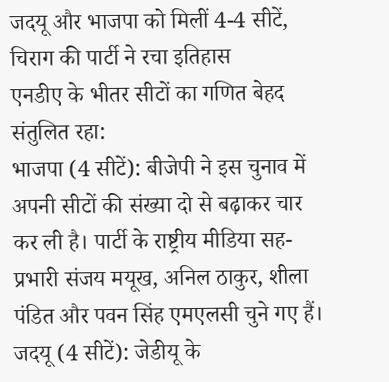जदयू और भाजपा को मिलीं 4-4 सीटें, चिराग की पार्टी ने रचा इतिहास
एनडीए के भीतर सीटों का गणित बेहद संतुलित रहा:
भाजपा (4 सीटें): बीजेपी ने इस चुनाव में अपनी सीटों की संख्या दो से बढ़ाकर चार कर ली है। पार्टी के राष्ट्रीय मीडिया सह-प्रभारी संजय मयूख, अनिल ठाकुर, शीला पंडित और पवन सिंह एमएलसी चुने गए हैं।
जदयू (4 सीटें): जेडीयू के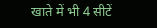खाते में भी 4 सीटें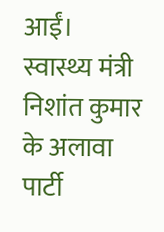आईं। स्वास्थ्य मंत्री निशांत कुमार के अलावा पार्टी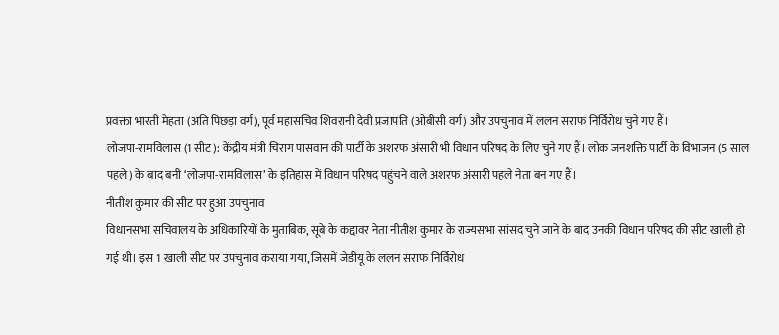प्रवक्ता भारती मेहता (अति पिछड़ा वर्ग), पूर्व महासचिव शिवरानी देवी प्रजापति (ओबीसी वर्ग) और उपचुनाव में ललन सराफ निर्विरोध चुने गए हैं।
लोजपा-रामविलास (1 सीट): केंद्रीय मंत्री चिराग पासवान की पार्टी के अशरफ अंसारी भी विधान परिषद के लिए चुने गए हैं। लोक जनशक्ति पार्टी के विभाजन (5 साल पहले) के बाद बनी ‘लोजपा-रामविलास’ के इतिहास में विधान परिषद पहुंचने वाले अशरफ अंसारी पहले नेता बन गए हैं।
नीतीश कुमार की सीट पर हुआ उपचुनाव
विधानसभा सचिवालय के अधिकारियों के मुताबिक, सूबे के कद्दावर नेता नीतीश कुमार के राज्यसभा सांसद चुने जाने के बाद उनकी विधान परिषद की सीट खाली हो गई थी। इस 1 खाली सीट पर उपचुनाव कराया गया, जिसमें जेडीयू के ललन सराफ निर्विरोध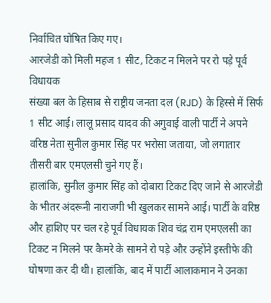निर्वाचित घोषित किए गए।
आरजेडी को मिली महज 1 सीट, टिकट न मिलने पर रो पड़े पूर्व विधायक
संख्या बल के हिसाब से राष्ट्रीय जनता दल (RJD) के हिस्से में सिर्फ 1 सीट आई। लालू प्रसाद यादव की अगुवाई वाली पार्टी ने अपने वरिष्ठ नेता सुनील कुमार सिंह पर भरोसा जताया, जो लगातार तीसरी बार एमएलसी चुने गए हैं।
हालांकि, सुनील कुमार सिंह को दोबारा टिकट दिए जाने से आरजेडी के भीतर अंदरूनी नाराजगी भी खुलकर सामने आई। पार्टी के वरिष्ठ और हाशिए पर चल रहे पूर्व विधायक शिव चंद्र राम एमएलसी का टिकट न मिलने पर कैमरे के सामने रो पड़े और उन्होंने इस्तीफे की घोषणा कर दी थी। हालांकि, बाद में पार्टी आलाकमान ने उनका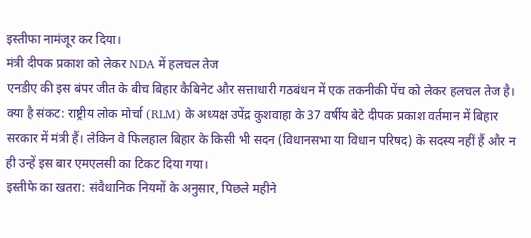इस्तीफा नामंजूर कर दिया।
मंत्री दीपक प्रकाश को लेकर NDA में हलचल तेज
एनडीए की इस बंपर जीत के बीच बिहार कैबिनेट और सत्ताधारी गठबंधन में एक तकनीकी पेंच को लेकर हलचल तेज है।
क्या है संकट: राष्ट्रीय लोक मोर्चा (RLM) के अध्यक्ष उपेंद्र कुशवाहा के 37 वर्षीय बेटे दीपक प्रकाश वर्तमान में बिहार सरकार में मंत्री हैं। लेकिन वे फिलहाल बिहार के किसी भी सदन (विधानसभा या विधान परिषद) के सदस्य नहीं हैं और न ही उन्हें इस बार एमएलसी का टिकट दिया गया।
इस्तीफे का खतरा: संवैधानिक नियमों के अनुसार, पिछले महीने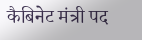कैबिनेट मंत्री पद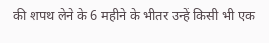की शपथ लेने के 6 महीने के भीतर उन्हें किसी भी एक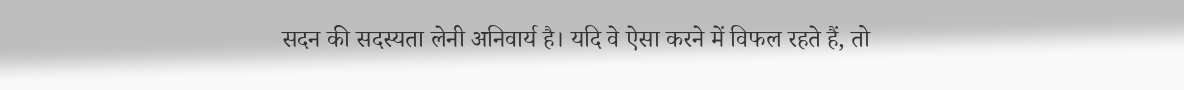सदन की सदस्यता लेनी अनिवार्य है। यदि वे ऐसा करने में विफल रहते हैं, तो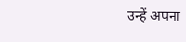उन्हें अपना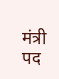मंत्री पद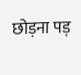छोड़ना पड़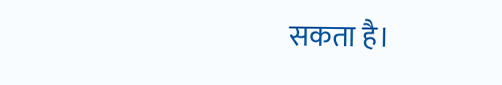सकता है।